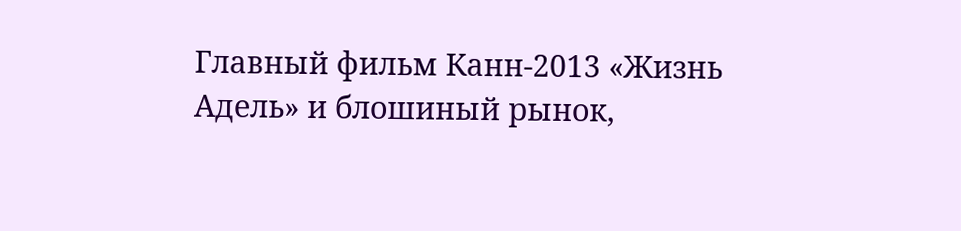Главный фильм Канн-2013 «Жизнь Адель» и блошиный рынок,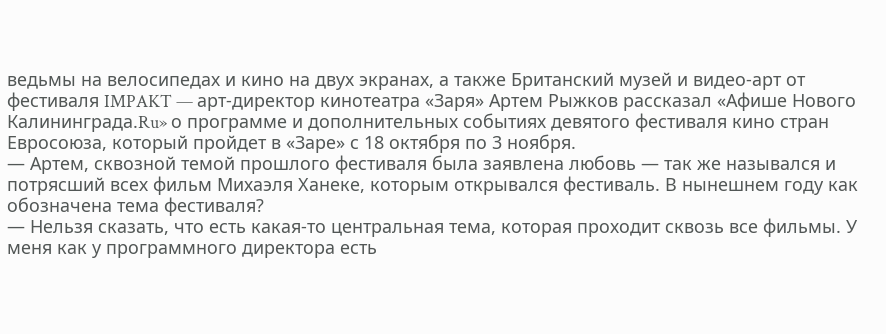ведьмы на велосипедах и кино на двух экранах, а также Британский музей и видео-арт от фестиваля IMPAKT — арт-директор кинотеатра «Заря» Артем Рыжков рассказал «Афише Нового Калининграда.Ru» о программе и дополнительных событиях девятого фестиваля кино стран Евросоюза, который пройдет в «Заре» с 18 октября по 3 ноября.
— Артем, сквозной темой прошлого фестиваля была заявлена любовь — так же назывался и потрясший всех фильм Михаэля Ханеке, которым открывался фестиваль. В нынешнем году как обозначена тема фестиваля?
— Нельзя сказать, что есть какая-то центральная тема, которая проходит сквозь все фильмы. У меня как у программного директора есть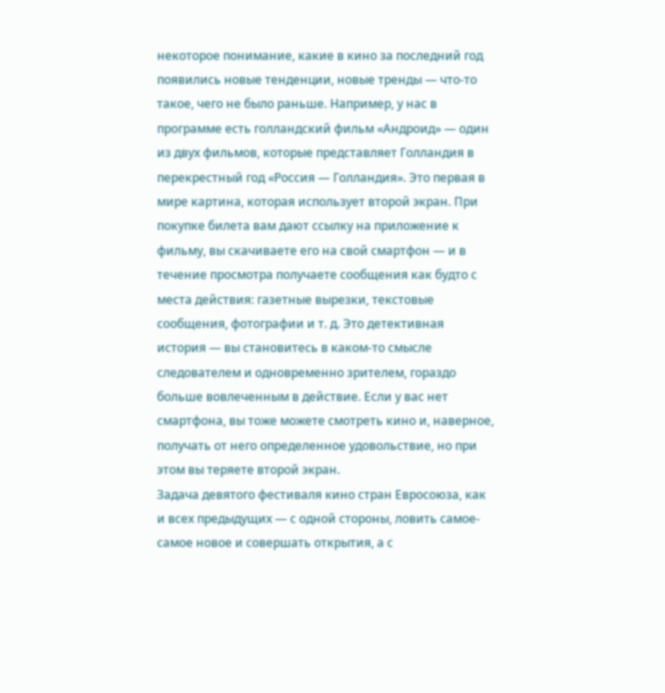некоторое понимание, какие в кино за последний год появились новые тенденции, новые тренды — что-то такое, чего не было раньше. Например, у нас в программе есть голландский фильм «Андроид» — один из двух фильмов, которые представляет Голландия в перекрестный год «Россия — Голландия». Это первая в мире картина, которая использует второй экран. При покупке билета вам дают ссылку на приложение к фильму, вы скачиваете его на свой смартфон — и в течение просмотра получаете сообщения как будто с места действия: газетные вырезки, текстовые сообщения, фотографии и т. д. Это детективная история — вы становитесь в каком-то смысле следователем и одновременно зрителем, гораздо больше вовлеченным в действие. Если у вас нет смартфона, вы тоже можете смотреть кино и, наверное, получать от него определенное удовольствие, но при этом вы теряете второй экран.
Задача девятого фестиваля кино стран Евросоюза, как и всех предыдущих — с одной стороны, ловить самое-самое новое и совершать открытия, а с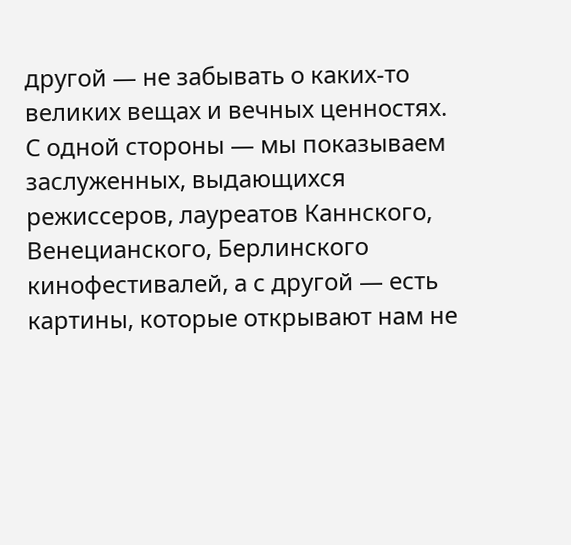другой — не забывать о каких-то великих вещах и вечных ценностях. С одной стороны — мы показываем заслуженных, выдающихся режиссеров, лауреатов Каннского, Венецианского, Берлинского кинофестивалей, а с другой — есть картины, которые открывают нам не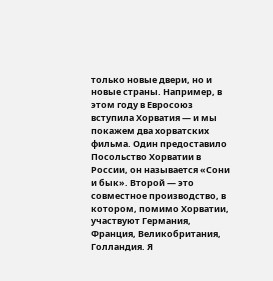только новые двери, но и новые страны. Например, в этом году в Евросоюз вступила Хорватия — и мы покажем два хорватских фильма. Один предоставило Посольство Хорватии в России, он называется «Сони и бык». Второй — это совместное производство, в котором, помимо Хорватии, участвуют Германия, Франция, Великобритания, Голландия. Я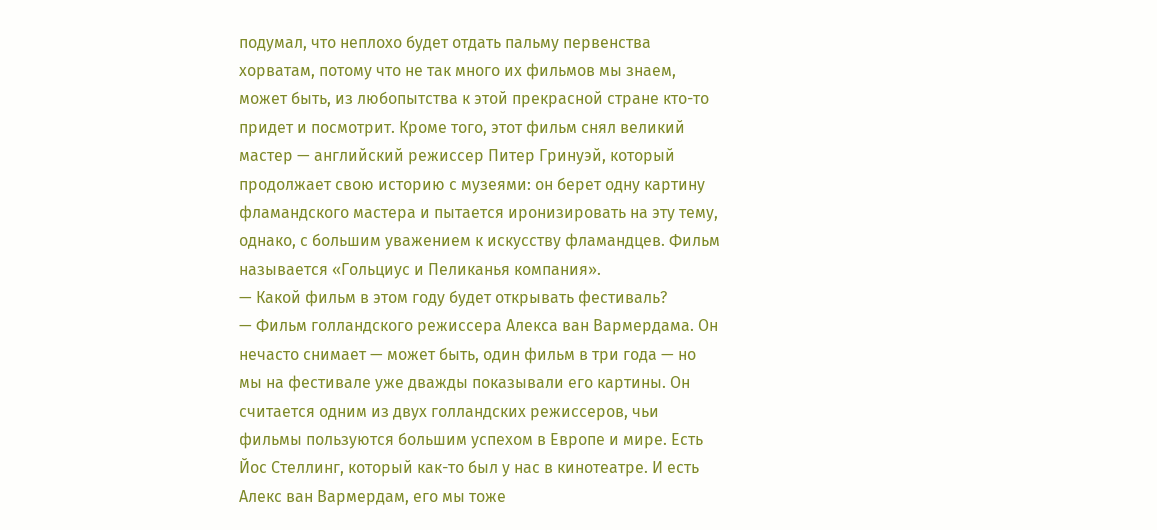подумал, что неплохо будет отдать пальму первенства хорватам, потому что не так много их фильмов мы знаем, может быть, из любопытства к этой прекрасной стране кто-то придет и посмотрит. Кроме того, этот фильм снял великий мастер — английский режиссер Питер Гринуэй, который продолжает свою историю с музеями: он берет одну картину фламандского мастера и пытается иронизировать на эту тему, однако, с большим уважением к искусству фламандцев. Фильм называется «Гольциус и Пеликанья компания».
— Какой фильм в этом году будет открывать фестиваль?
— Фильм голландского режиссера Алекса ван Вармердама. Он нечасто снимает — может быть, один фильм в три года — но мы на фестивале уже дважды показывали его картины. Он считается одним из двух голландских режиссеров, чьи фильмы пользуются большим успехом в Европе и мире. Есть Йос Стеллинг, который как-то был у нас в кинотеатре. И есть Алекс ван Вармердам, его мы тоже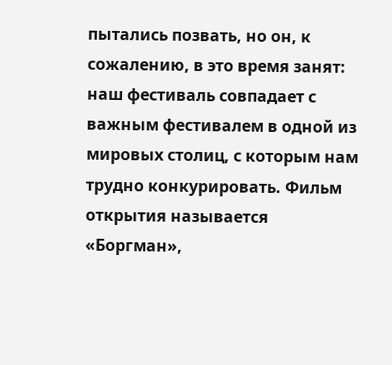пытались позвать, но он, к сожалению, в это время занят: наш фестиваль совпадает с важным фестивалем в одной из мировых столиц, с которым нам трудно конкурировать. Фильм открытия называется «Боргман»,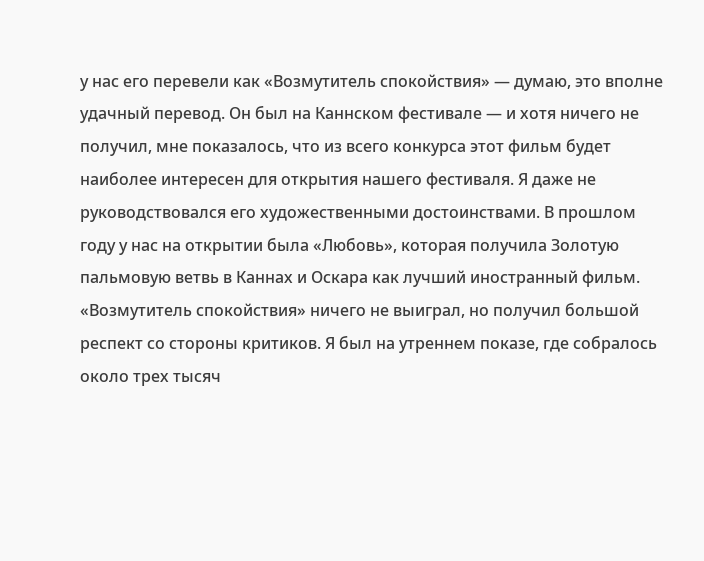у нас его перевели как «Возмутитель спокойствия» — думаю, это вполне удачный перевод. Он был на Каннском фестивале — и хотя ничего не получил, мне показалось, что из всего конкурса этот фильм будет наиболее интересен для открытия нашего фестиваля. Я даже не руководствовался его художественными достоинствами. В прошлом году у нас на открытии была «Любовь», которая получила Золотую пальмовую ветвь в Каннах и Оскара как лучший иностранный фильм. «Возмутитель спокойствия» ничего не выиграл, но получил большой респект со стороны критиков. Я был на утреннем показе, где собралось около трех тысяч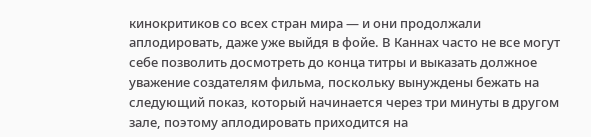кинокритиков со всех стран мира — и они продолжали аплодировать, даже уже выйдя в фойе. В Каннах часто не все могут себе позволить досмотреть до конца титры и выказать должное уважение создателям фильма, поскольку вынуждены бежать на следующий показ, который начинается через три минуты в другом зале, поэтому аплодировать приходится на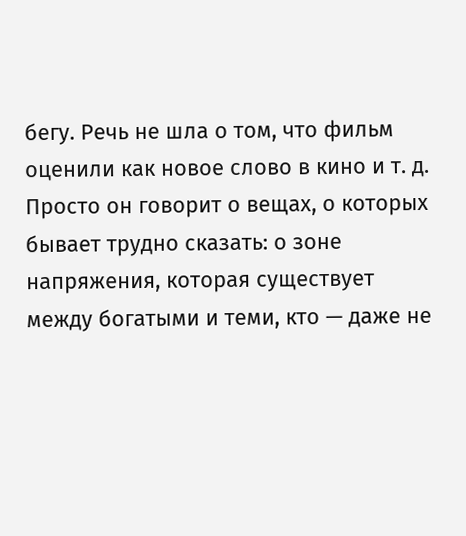бегу. Речь не шла о том, что фильм оценили как новое слово в кино и т. д. Просто он говорит о вещах, о которых бывает трудно сказать: о зоне напряжения, которая существует между богатыми и теми, кто — даже не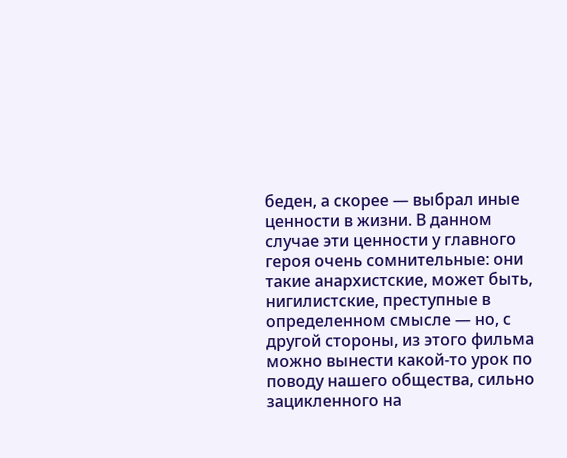беден, а скорее — выбрал иные ценности в жизни. В данном случае эти ценности у главного героя очень сомнительные: они такие анархистские, может быть, нигилистские, преступные в определенном смысле — но, с другой стороны, из этого фильма можно вынести какой-то урок по поводу нашего общества, сильно зацикленного на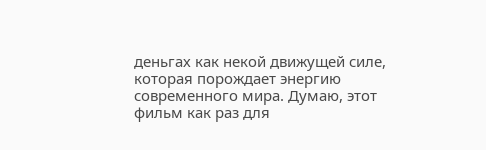деньгах как некой движущей силе, которая порождает энергию современного мира. Думаю, этот фильм как раз для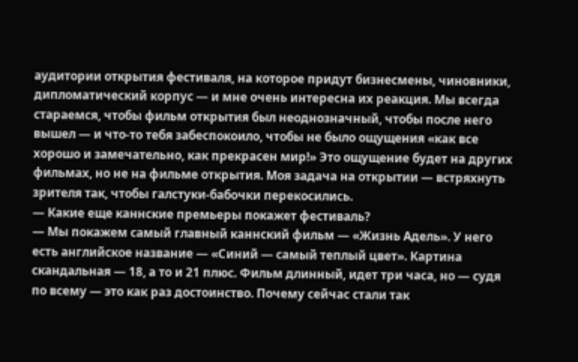аудитории открытия фестиваля, на которое придут бизнесмены, чиновники, дипломатический корпус — и мне очень интересна их реакция. Мы всегда стараемся, чтобы фильм открытия был неоднозначный, чтобы после него вышел — и что-то тебя забеспокоило, чтобы не было ощущения «как все хорошо и замечательно, как прекрасен мир!» Это ощущение будет на других фильмах, но не на фильме открытия. Моя задача на открытии — встряхнуть зрителя так, чтобы галстуки-бабочки перекосились.
— Какие еще каннские премьеры покажет фестиваль?
— Мы покажем самый главный каннский фильм — «Жизнь Адель». У него есть английское название — «Синий — самый теплый цвет». Картина скандальная — 18, а то и 21 плюс. Фильм длинный, идет три часа, но — судя по всему — это как раз достоинство. Почему сейчас стали так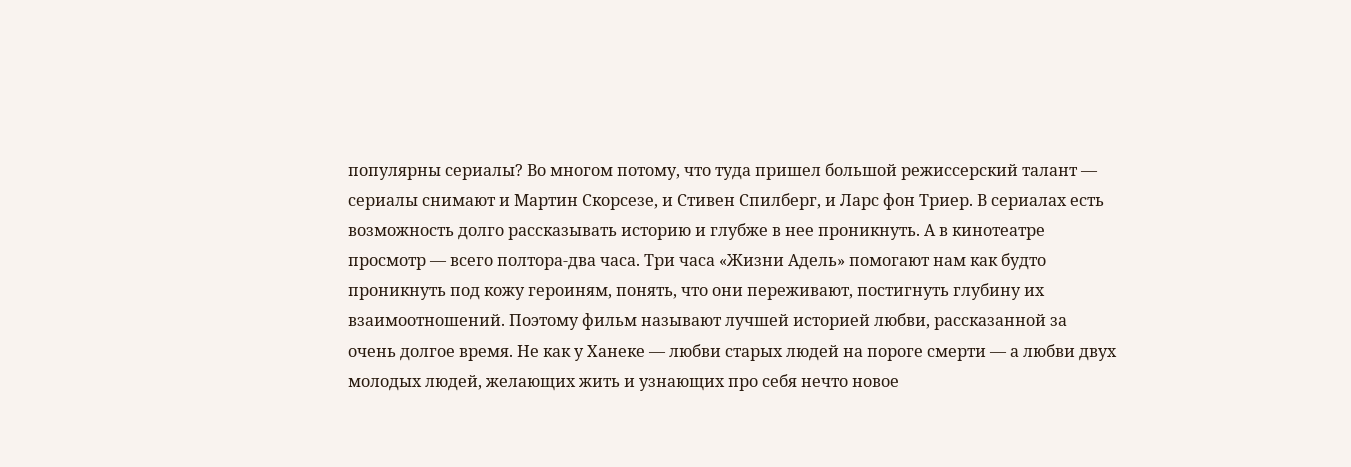популярны сериалы? Во многом потому, что туда пришел большой режиссерский талант — сериалы снимают и Мартин Скорсезе, и Стивен Спилберг, и Ларс фон Триер. В сериалах есть возможность долго рассказывать историю и глубже в нее проникнуть. А в кинотеатре просмотр — всего полтора-два часа. Три часа «Жизни Адель» помогают нам как будто проникнуть под кожу героиням, понять, что они переживают, постигнуть глубину их взаимоотношений. Поэтому фильм называют лучшей историей любви, рассказанной за очень долгое время. Не как у Ханеке — любви старых людей на пороге смерти — а любви двух молодых людей, желающих жить и узнающих про себя нечто новое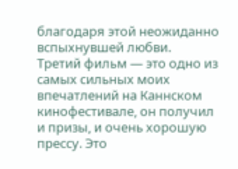благодаря этой неожиданно вспыхнувшей любви.
Третий фильм — это одно из самых сильных моих впечатлений на Каннском кинофестивале, он получил и призы, и очень хорошую прессу. Это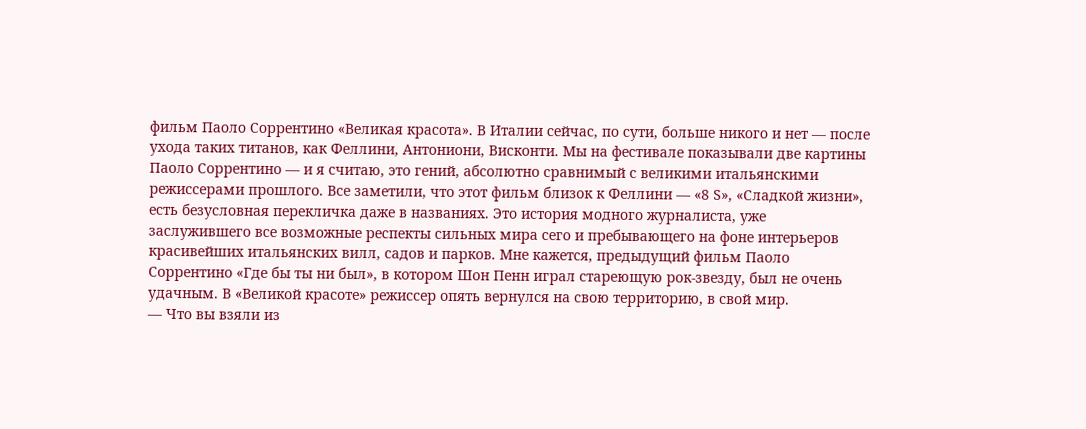фильм Паоло Соррентино «Великая красота». В Италии сейчас, по сути, больше никого и нет — после ухода таких титанов, как Феллини, Антониони, Висконти. Мы на фестивале показывали две картины Паоло Соррентино — и я считаю, это гений, абсолютно сравнимый с великими итальянскими режиссерами прошлого. Все заметили, что этот фильм близок к Феллини — «8 Ѕ», «Сладкой жизни», есть безусловная перекличка даже в названиях. Это история модного журналиста, уже заслужившего все возможные респекты сильных мира сего и пребывающего на фоне интерьеров красивейших итальянских вилл, садов и парков. Мне кажется, предыдущий фильм Паоло Соррентино «Где бы ты ни был», в котором Шон Пенн играл стареющую рок-звезду, был не очень удачным. В «Великой красоте» режиссер опять вернулся на свою территорию, в свой мир.
— Что вы взяли из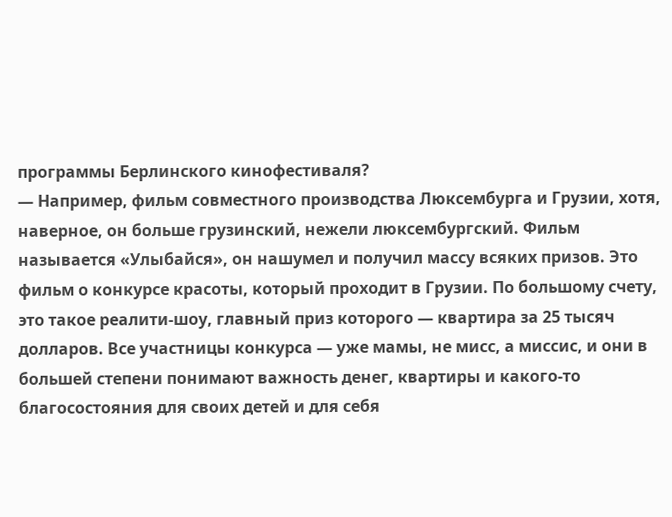программы Берлинского кинофестиваля?
— Например, фильм совместного производства Люксембурга и Грузии, хотя, наверное, он больше грузинский, нежели люксембургский. Фильм называется «Улыбайся», он нашумел и получил массу всяких призов. Это фильм о конкурсе красоты, который проходит в Грузии. По большому счету, это такое реалити-шоу, главный приз которого — квартира за 25 тысяч долларов. Все участницы конкурса — уже мамы, не мисс, а миссис, и они в большей степени понимают важность денег, квартиры и какого-то благосостояния для своих детей и для себя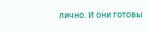лично. И они готовы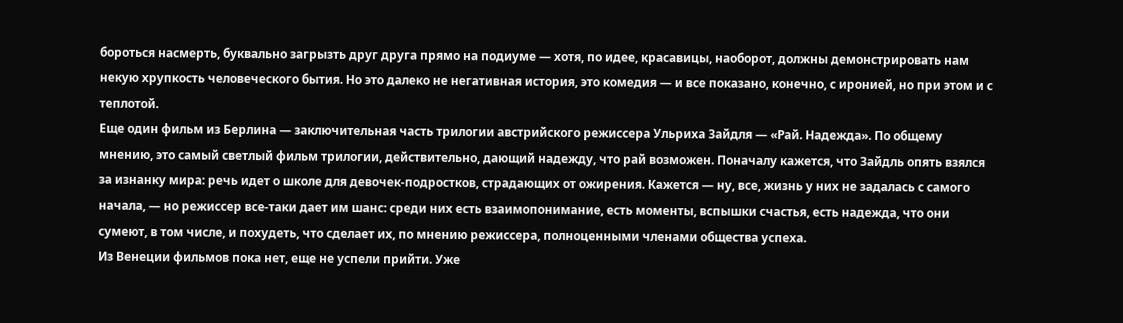бороться насмерть, буквально загрызть друг друга прямо на подиуме — хотя, по идее, красавицы, наоборот, должны демонстрировать нам некую хрупкость человеческого бытия. Но это далеко не негативная история, это комедия — и все показано, конечно, с иронией, но при этом и с теплотой.
Еще один фильм из Берлина — заключительная часть трилогии австрийского режиссера Ульриха Зайдля — «Рай. Надежда». По общему мнению, это самый светлый фильм трилогии, действительно, дающий надежду, что рай возможен. Поначалу кажется, что Зайдль опять взялся за изнанку мира: речь идет о школе для девочек-подростков, страдающих от ожирения. Кажется — ну, все, жизнь у них не задалась с самого начала, — но режиссер все-таки дает им шанс: среди них есть взаимопонимание, есть моменты, вспышки счастья, есть надежда, что они сумеют, в том числе, и похудеть, что сделает их, по мнению режиссера, полноценными членами общества успеха.
Из Венеции фильмов пока нет, еще не успели прийти. Уже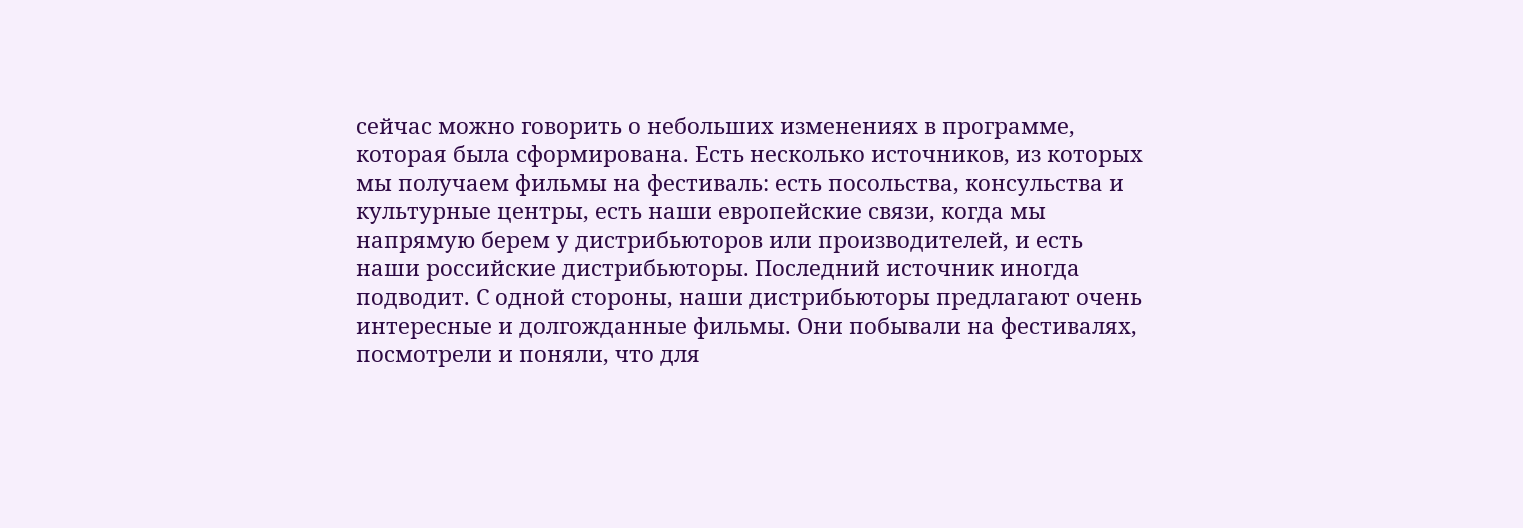сейчас можно говорить о небольших изменениях в программе, которая была сформирована. Есть несколько источников, из которых мы получаем фильмы на фестиваль: есть посольства, консульства и культурные центры, есть наши европейские связи, когда мы напрямую берем у дистрибьюторов или производителей, и есть наши российские дистрибьюторы. Последний источник иногда подводит. С одной стороны, наши дистрибьюторы предлагают очень интересные и долгожданные фильмы. Они побывали на фестивалях, посмотрели и поняли, что для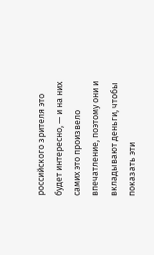российского зрителя это будет интересно, — и на них самих это произвело впечатление, поэтому они и вкладывают деньги, чтобы показать эти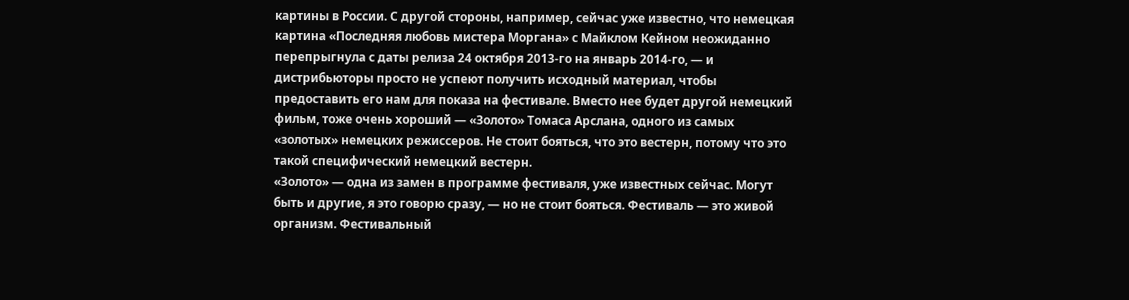картины в России. С другой стороны, например, сейчас уже известно, что немецкая картина «Последняя любовь мистера Моргана» с Майклом Кейном неожиданно перепрыгнула с даты релиза 24 октября 2013-го на январь 2014-го, — и дистрибьюторы просто не успеют получить исходный материал, чтобы предоставить его нам для показа на фестивале. Вместо нее будет другой немецкий фильм, тоже очень хороший — «Золото» Томаса Арслана, одного из самых «золотых» немецких режиссеров. Не стоит бояться, что это вестерн, потому что это такой специфический немецкий вестерн.
«Золото» — одна из замен в программе фестиваля, уже известных сейчас. Могут быть и другие, я это говорю сразу, — но не стоит бояться. Фестиваль — это живой организм. Фестивальный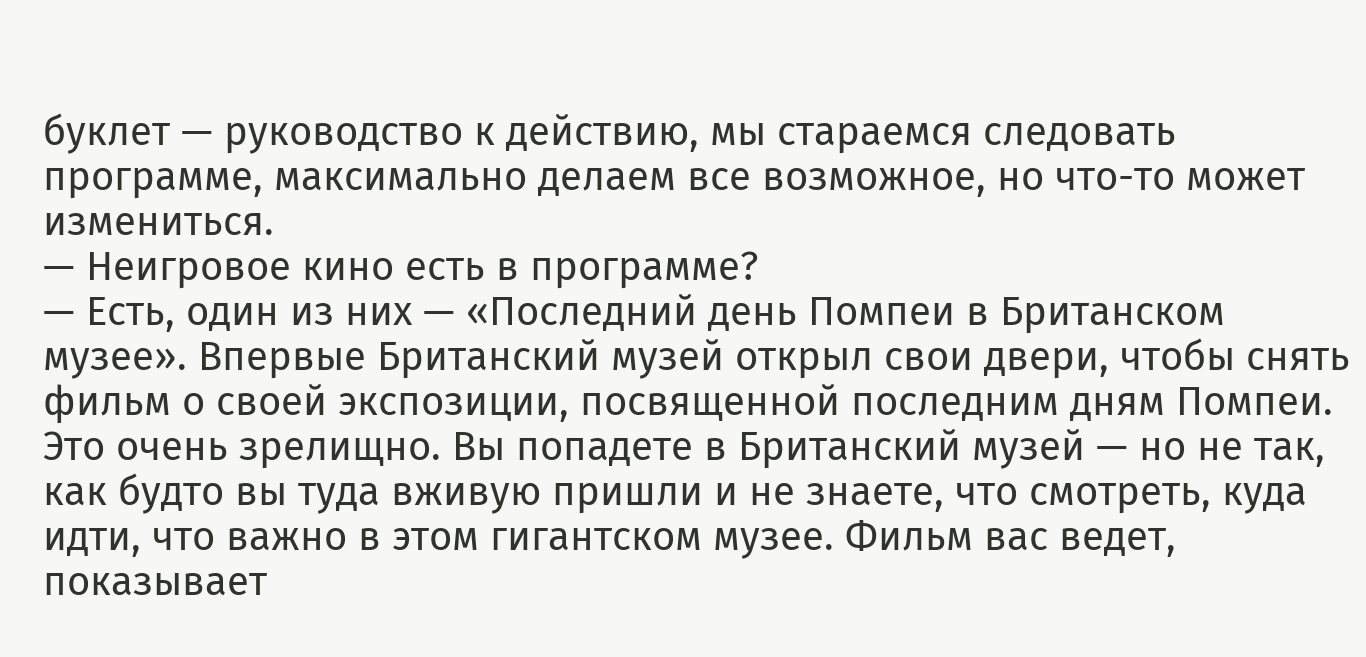буклет — руководство к действию, мы стараемся следовать программе, максимально делаем все возможное, но что-то может измениться.
— Неигровое кино есть в программе?
— Есть, один из них — «Последний день Помпеи в Британском музее». Впервые Британский музей открыл свои двери, чтобы снять фильм о своей экспозиции, посвященной последним дням Помпеи. Это очень зрелищно. Вы попадете в Британский музей — но не так, как будто вы туда вживую пришли и не знаете, что смотреть, куда идти, что важно в этом гигантском музее. Фильм вас ведет, показывает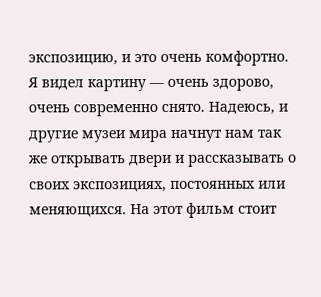экспозицию, и это очень комфортно. Я видел картину — очень здорово, очень современно снято. Надеюсь, и другие музеи мира начнут нам так же открывать двери и рассказывать о своих экспозициях, постоянных или меняющихся. На этот фильм стоит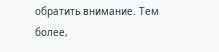обратить внимание. Тем более,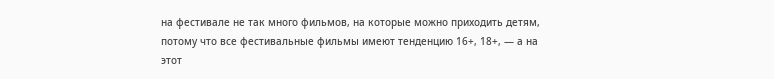на фестивале не так много фильмов, на которые можно приходить детям, потому что все фестивальные фильмы имеют тенденцию 16+, 18+, — а на этот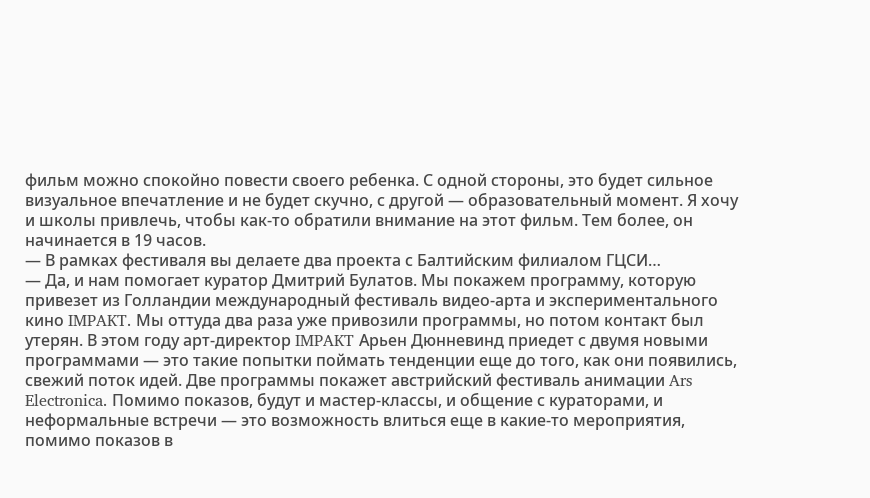фильм можно спокойно повести своего ребенка. С одной стороны, это будет сильное визуальное впечатление и не будет скучно, с другой — образовательный момент. Я хочу и школы привлечь, чтобы как-то обратили внимание на этот фильм. Тем более, он начинается в 19 часов.
— В рамках фестиваля вы делаете два проекта с Балтийским филиалом ГЦСИ…
— Да, и нам помогает куратор Дмитрий Булатов. Мы покажем программу, которую привезет из Голландии международный фестиваль видео-арта и экспериментального кино IMPAKT. Мы оттуда два раза уже привозили программы, но потом контакт был утерян. В этом году арт-директор IMPAKT Арьен Дюнневинд приедет с двумя новыми программами — это такие попытки поймать тенденции еще до того, как они появились, свежий поток идей. Две программы покажет австрийский фестиваль анимации Ars Electronica. Помимо показов, будут и мастер-классы, и общение с кураторами, и неформальные встречи — это возможность влиться еще в какие-то мероприятия, помимо показов в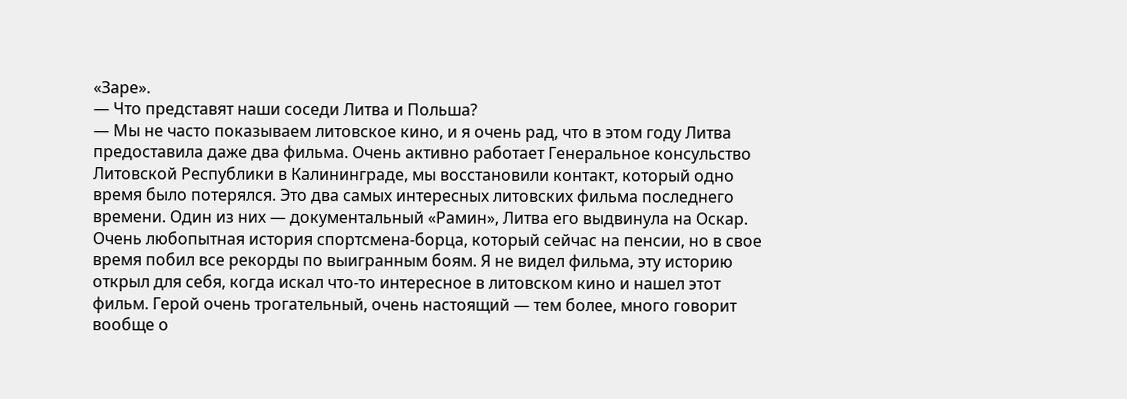«Заре».
— Что представят наши соседи Литва и Польша?
— Мы не часто показываем литовское кино, и я очень рад, что в этом году Литва предоставила даже два фильма. Очень активно работает Генеральное консульство Литовской Республики в Калининграде, мы восстановили контакт, который одно время было потерялся. Это два самых интересных литовских фильма последнего времени. Один из них — документальный «Рамин», Литва его выдвинула на Оскар. Очень любопытная история спортсмена-борца, который сейчас на пенсии, но в свое время побил все рекорды по выигранным боям. Я не видел фильма, эту историю открыл для себя, когда искал что-то интересное в литовском кино и нашел этот фильм. Герой очень трогательный, очень настоящий — тем более, много говорит вообще о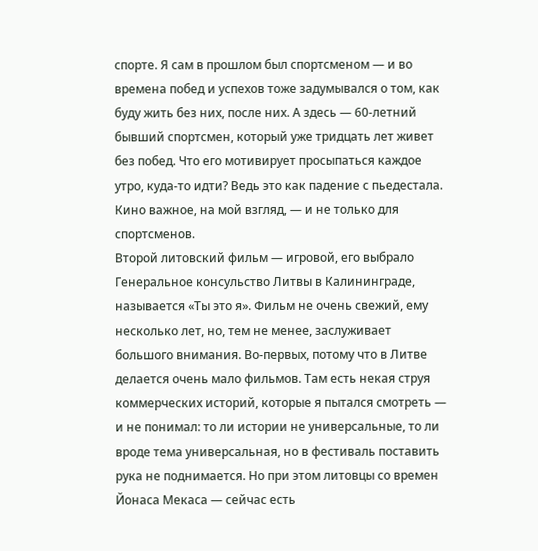спорте. Я сам в прошлом был спортсменом — и во времена побед и успехов тоже задумывался о том, как буду жить без них, после них. А здесь — 60-летний бывший спортсмен, который уже тридцать лет живет без побед. Что его мотивирует просыпаться каждое утро, куда-то идти? Ведь это как падение с пьедестала. Кино важное, на мой взгляд, — и не только для спортсменов.
Второй литовский фильм — игровой, его выбрало Генеральное консульство Литвы в Калининграде, называется «Ты это я». Фильм не очень свежий, ему несколько лет, но, тем не менее, заслуживает большого внимания. Во-первых, потому что в Литве делается очень мало фильмов. Там есть некая струя коммерческих историй, которые я пытался смотреть — и не понимал: то ли истории не универсальные, то ли вроде тема универсальная, но в фестиваль поставить рука не поднимается. Но при этом литовцы со времен Йонаса Мекаса — сейчас есть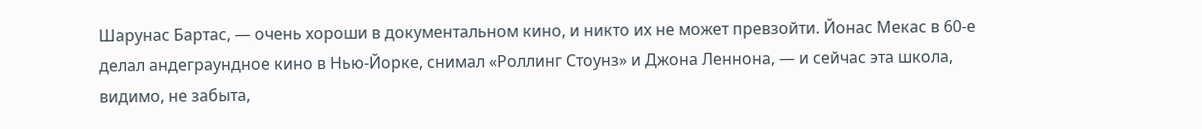Шарунас Бартас, — очень хороши в документальном кино, и никто их не может превзойти. Йонас Мекас в 60-е делал андеграундное кино в Нью-Йорке, снимал «Роллинг Стоунз» и Джона Леннона, — и сейчас эта школа, видимо, не забыта,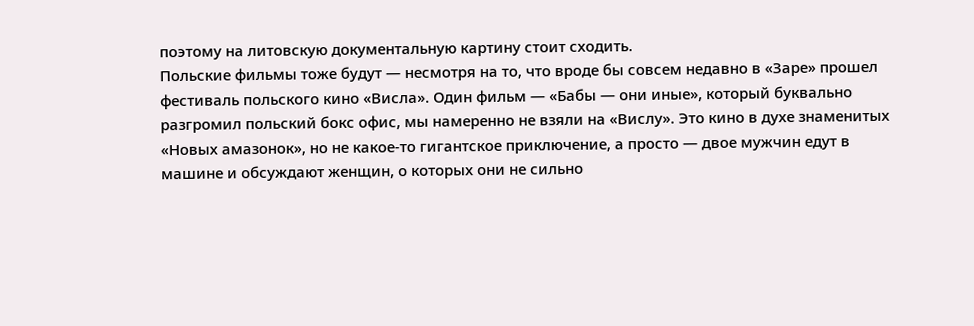поэтому на литовскую документальную картину стоит сходить.
Польские фильмы тоже будут — несмотря на то, что вроде бы совсем недавно в «Заре» прошел фестиваль польского кино «Висла». Один фильм — «Бабы — они иные», который буквально разгромил польский бокс офис, мы намеренно не взяли на «Вислу». Это кино в духе знаменитых «Новых амазонок», но не какое-то гигантское приключение, а просто — двое мужчин едут в машине и обсуждают женщин, о которых они не сильно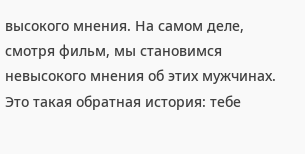высокого мнения. На самом деле, смотря фильм, мы становимся невысокого мнения об этих мужчинах. Это такая обратная история: тебе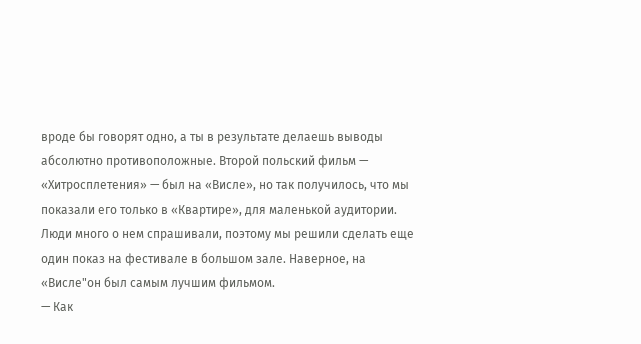вроде бы говорят одно, а ты в результате делаешь выводы абсолютно противоположные. Второй польский фильм — «Хитросплетения» — был на «Висле», но так получилось, что мы показали его только в «Квартире», для маленькой аудитории. Люди много о нем спрашивали, поэтому мы решили сделать еще один показ на фестивале в большом зале. Наверное, на «Висле"он был самым лучшим фильмом.
— Как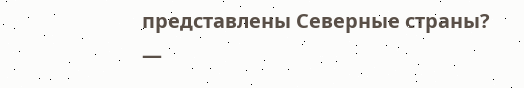представлены Северные страны?
—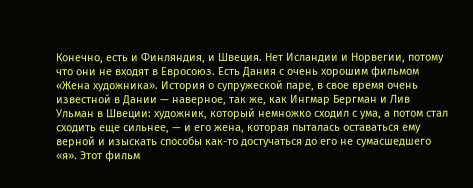Конечно, есть и Финляндия, и Швеция. Нет Исландии и Норвегии, потому что они не входят в Евросоюз. Есть Дания с очень хорошим фильмом «Жена художника». История о супружеской паре, в свое время очень известной в Дании — наверное, так же, как Ингмар Бергман и Лив Ульман в Швеции: художник, который немножко сходил с ума, а потом стал сходить еще сильнее, — и его жена, которая пыталась оставаться ему верной и изыскать способы как-то достучаться до его не сумасшедшего «я». Этот фильм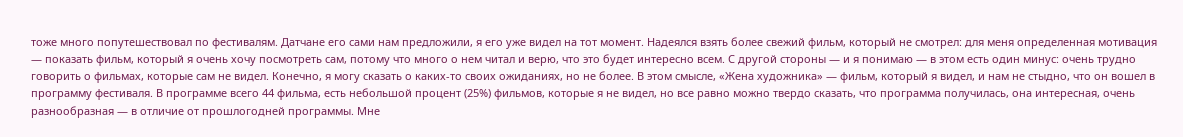тоже много попутешествовал по фестивалям. Датчане его сами нам предложили, я его уже видел на тот момент. Надеялся взять более свежий фильм, который не смотрел: для меня определенная мотивация — показать фильм, который я очень хочу посмотреть сам, потому что много о нем читал и верю, что это будет интересно всем. С другой стороны — и я понимаю — в этом есть один минус: очень трудно говорить о фильмах, которые сам не видел. Конечно, я могу сказать о каких-то своих ожиданиях, но не более. В этом смысле, «Жена художника» — фильм, который я видел, и нам не стыдно, что он вошел в программу фестиваля. В программе всего 44 фильма, есть небольшой процент (25%) фильмов, которые я не видел, но все равно можно твердо сказать, что программа получилась, она интересная, очень разнообразная — в отличие от прошлогодней программы. Мне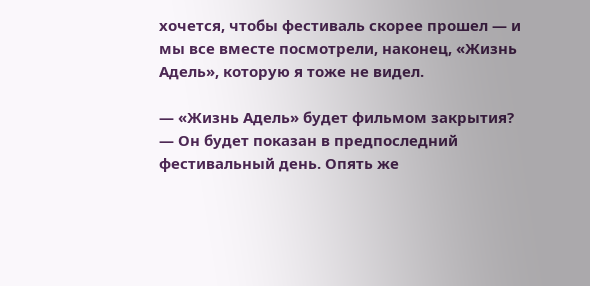хочется, чтобы фестиваль скорее прошел — и мы все вместе посмотрели, наконец, «Жизнь Адель», которую я тоже не видел.

— «Жизнь Адель» будет фильмом закрытия?
— Он будет показан в предпоследний фестивальный день. Опять же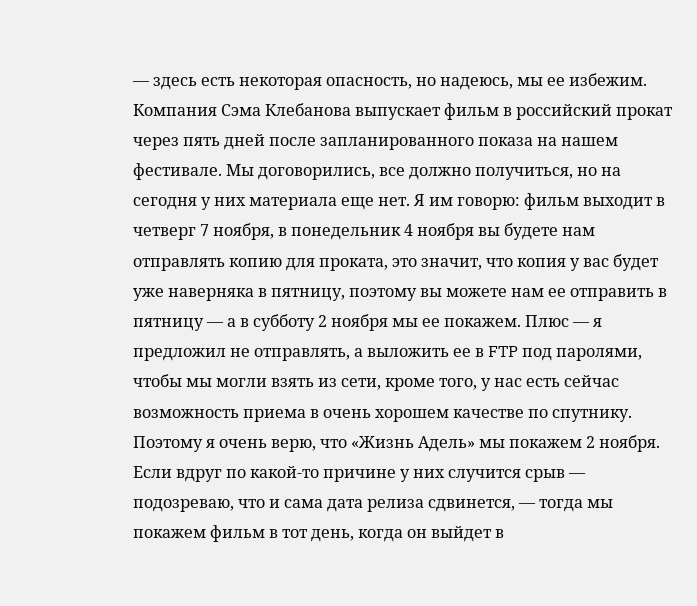— здесь есть некоторая опасность, но надеюсь, мы ее избежим. Компания Сэма Клебанова выпускает фильм в российский прокат через пять дней после запланированного показа на нашем фестивале. Мы договорились, все должно получиться, но на сегодня у них материала еще нет. Я им говорю: фильм выходит в четверг 7 ноября, в понедельник 4 ноября вы будете нам отправлять копию для проката, это значит, что копия у вас будет уже наверняка в пятницу, поэтому вы можете нам ее отправить в пятницу — а в субботу 2 ноября мы ее покажем. Плюс — я предложил не отправлять, а выложить ее в FTP под паролями, чтобы мы могли взять из сети, кроме того, у нас есть сейчас возможность приема в очень хорошем качестве по спутнику. Поэтому я очень верю, что «Жизнь Адель» мы покажем 2 ноября. Если вдруг по какой-то причине у них случится срыв — подозреваю, что и сама дата релиза сдвинется, — тогда мы покажем фильм в тот день, когда он выйдет в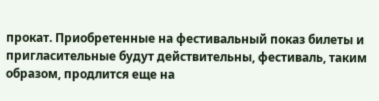прокат. Приобретенные на фестивальный показ билеты и пригласительные будут действительны, фестиваль, таким образом, продлится еще на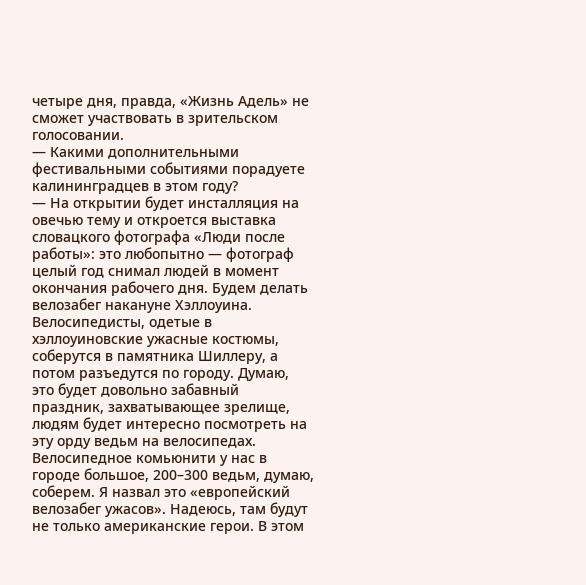четыре дня, правда, «Жизнь Адель» не сможет участвовать в зрительском голосовании.
— Какими дополнительными фестивальными событиями порадуете калининградцев в этом году?
— На открытии будет инсталляция на овечью тему и откроется выставка словацкого фотографа «Люди после работы»: это любопытно — фотограф целый год снимал людей в момент окончания рабочего дня. Будем делать велозабег накануне Хэллоуина. Велосипедисты, одетые в хэллоуиновские ужасные костюмы, соберутся в памятника Шиллеру, а потом разъедутся по городу. Думаю, это будет довольно забавный праздник, захватывающее зрелище, людям будет интересно посмотреть на эту орду ведьм на велосипедах. Велосипедное комьюнити у нас в городе большое, 200–300 ведьм, думаю, соберем. Я назвал это «европейский велозабег ужасов». Надеюсь, там будут не только американские герои. В этом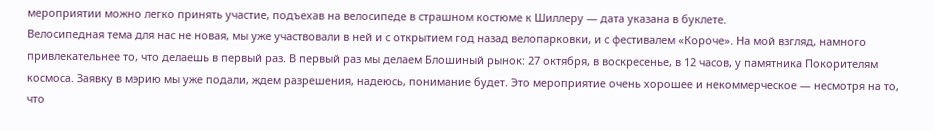мероприятии можно легко принять участие, подъехав на велосипеде в страшном костюме к Шиллеру — дата указана в буклете.
Велосипедная тема для нас не новая, мы уже участвовали в ней и с открытием год назад велопарковки, и с фестивалем «Короче». На мой взгляд, намного привлекательнее то, что делаешь в первый раз. В первый раз мы делаем Блошиный рынок: 27 октября, в воскресенье, в 12 часов, у памятника Покорителям космоса. Заявку в мэрию мы уже подали, ждем разрешения, надеюсь, понимание будет. Это мероприятие очень хорошее и некоммерческое — несмотря на то, что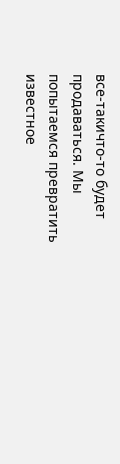все-такичто-то будет продаваться. Мы попытаемся превратить известное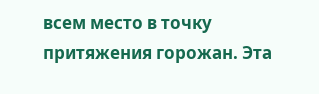всем место в точку притяжения горожан. Эта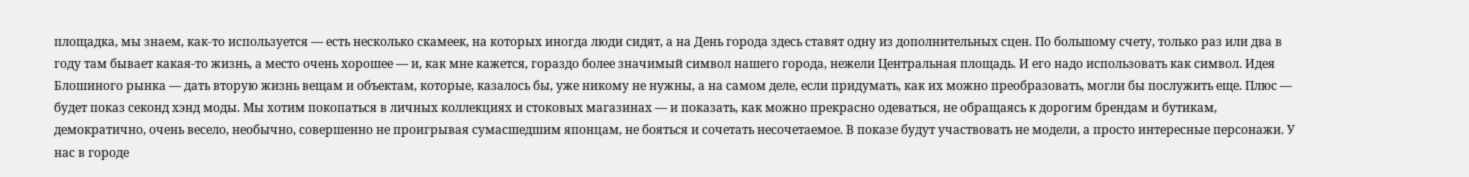площадка, мы знаем, как-то используется — есть несколько скамеек, на которых иногда люди сидят, а на День города здесь ставят одну из дополнительных сцен. По большому счету, только раз или два в году там бывает какая-то жизнь, а место очень хорошее — и, как мне кажется, гораздо более значимый символ нашего города, нежели Центральная площадь. И его надо использовать как символ. Идея Блошиного рынка — дать вторую жизнь вещам и объектам, которые, казалось бы, уже никому не нужны, а на самом деле, если придумать, как их можно преобразовать, могли бы послужить еще. Плюс — будет показ секонд хэнд моды. Мы хотим покопаться в личных коллекциях и стоковых магазинах — и показать, как можно прекрасно одеваться, не обращаясь к дорогим брендам и бутикам, демократично, очень весело, необычно, совершенно не проигрывая сумасшедшим японцам, не бояться и сочетать несочетаемое. В показе будут участвовать не модели, а просто интересные персонажи. У нас в городе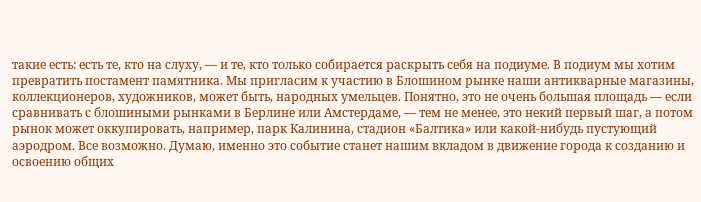такие есть: есть те, кто на слуху, — и те, кто только собирается раскрыть себя на подиуме. В подиум мы хотим превратить постамент памятника. Мы пригласим к участию в Блошином рынке наши антикварные магазины, коллекционеров, художников, может быть, народных умельцев. Понятно, это не очень большая площадь — если сравнивать с блошиными рынками в Берлине или Амстердаме, — тем не менее, это некий первый шаг, а потом рынок может оккупировать, например, парк Калинина, стадион «Балтика» или какой-нибудь пустующий аэродром. Все возможно. Думаю, именно это событие станет нашим вкладом в движение города к созданию и освоению общих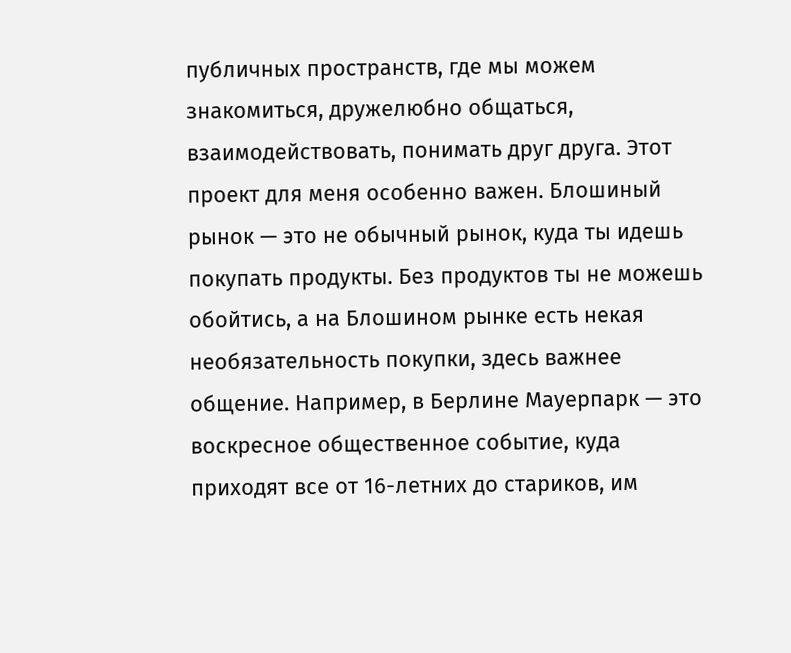публичных пространств, где мы можем знакомиться, дружелюбно общаться, взаимодействовать, понимать друг друга. Этот проект для меня особенно важен. Блошиный рынок — это не обычный рынок, куда ты идешь покупать продукты. Без продуктов ты не можешь обойтись, а на Блошином рынке есть некая необязательность покупки, здесь важнее общение. Например, в Берлине Мауерпарк — это воскресное общественное событие, куда приходят все от 16-летних до стариков, им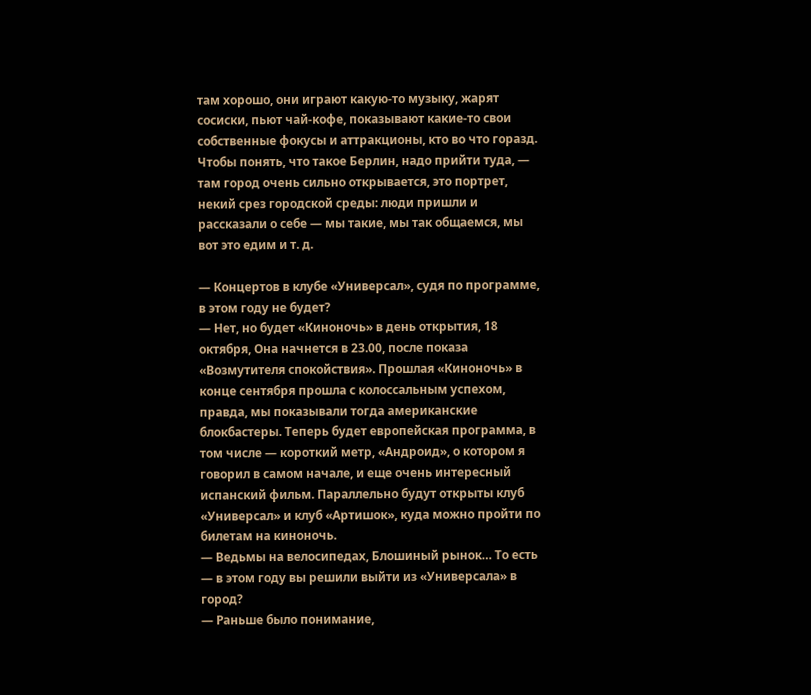там хорошо, они играют какую-то музыку, жарят сосиски, пьют чай-кофе, показывают какие-то свои собственные фокусы и аттракционы, кто во что горазд. Чтобы понять, что такое Берлин, надо прийти туда, — там город очень сильно открывается, это портрет, некий срез городской среды: люди пришли и рассказали о себе — мы такие, мы так общаемся, мы вот это едим и т. д.

— Концертов в клубе «Универсал», судя по программе, в этом году не будет?
— Нет, но будет «Киноночь» в день открытия, 18 октября, Она начнется в 23.00, после показа «Возмутителя спокойствия». Прошлая «Киноночь» в конце сентября прошла с колоссальным успехом, правда, мы показывали тогда американские блокбастеры. Теперь будет европейская программа, в том числе — короткий метр, «Андроид», о котором я говорил в самом начале, и еще очень интересный испанский фильм. Параллельно будут открыты клуб «Универсал» и клуб «Артишок», куда можно пройти по билетам на киноночь.
— Ведьмы на велосипедах, Блошиный рынок… То есть — в этом году вы решили выйти из «Универсала» в город?
— Раньше было понимание,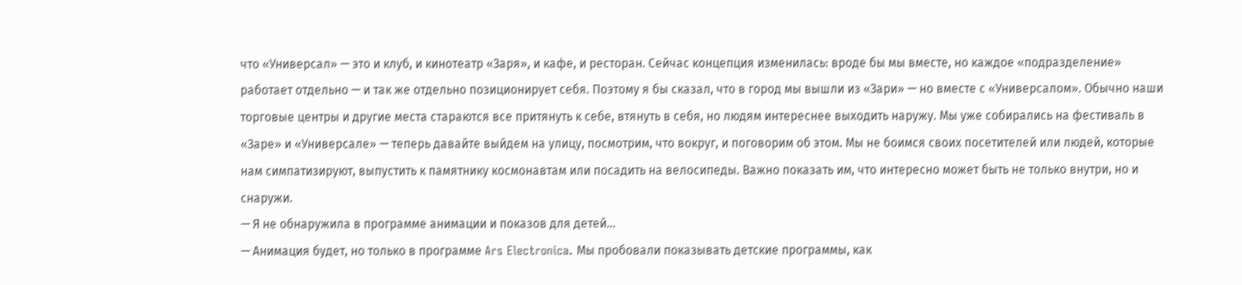что «Универсал» — это и клуб, и кинотеатр «Заря», и кафе, и ресторан. Сейчас концепция изменилась: вроде бы мы вместе, но каждое «подразделение» работает отдельно — и так же отдельно позиционирует себя. Поэтому я бы сказал, что в город мы вышли из «Зари» — но вместе с «Универсалом». Обычно наши торговые центры и другие места стараются все притянуть к себе, втянуть в себя, но людям интереснее выходить наружу. Мы уже собирались на фестиваль в «Заре» и «Универсале» — теперь давайте выйдем на улицу, посмотрим, что вокруг, и поговорим об этом. Мы не боимся своих посетителей или людей, которые нам симпатизируют, выпустить к памятнику космонавтам или посадить на велосипеды. Важно показать им, что интересно может быть не только внутри, но и снаружи.
— Я не обнаружила в программе анимации и показов для детей…
— Анимация будет, но только в программе Ars Electronica. Мы пробовали показывать детские программы, как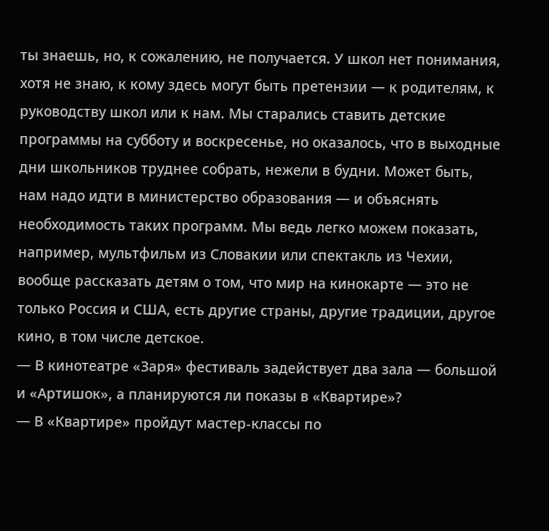ты знаешь, но, к сожалению, не получается. У школ нет понимания, хотя не знаю, к кому здесь могут быть претензии — к родителям, к руководству школ или к нам. Мы старались ставить детские программы на субботу и воскресенье, но оказалось, что в выходные дни школьников труднее собрать, нежели в будни. Может быть, нам надо идти в министерство образования — и объяснять необходимость таких программ. Мы ведь легко можем показать, например, мультфильм из Словакии или спектакль из Чехии, вообще рассказать детям о том, что мир на кинокарте — это не только Россия и США, есть другие страны, другие традиции, другое кино, в том числе детское.
— В кинотеатре «Заря» фестиваль задействует два зала — большой и «Артишок», а планируются ли показы в «Квартире»?
— В «Квартире» пройдут мастер-классы по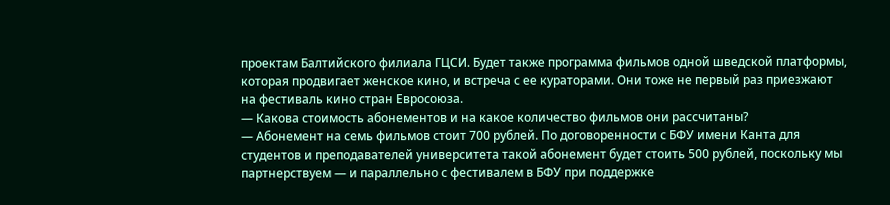проектам Балтийского филиала ГЦСИ. Будет также программа фильмов одной шведской платформы, которая продвигает женское кино, и встреча с ее кураторами. Они тоже не первый раз приезжают на фестиваль кино стран Евросоюза.
— Какова стоимость абонементов и на какое количество фильмов они рассчитаны?
— Абонемент на семь фильмов стоит 700 рублей. По договоренности с БФУ имени Канта для студентов и преподавателей университета такой абонемент будет стоить 500 рублей, поскольку мы партнерствуем — и параллельно с фестивалем в БФУ при поддержке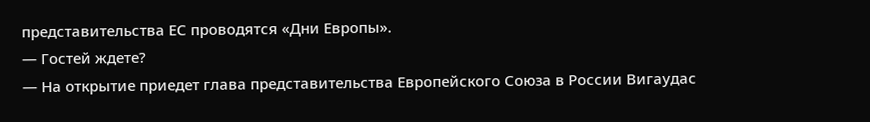представительства ЕС проводятся «Дни Европы».
— Гостей ждете?
— На открытие приедет глава представительства Европейского Союза в России Вигаудас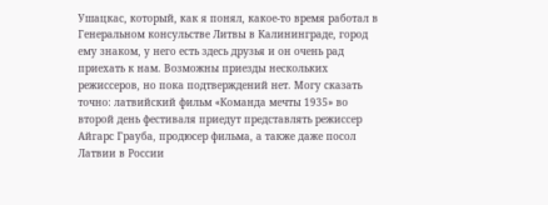Ушацкас, который, как я понял, какое-то время работал в Генеральном консульстве Литвы в Калининграде, город ему знаком, у него есть здесь друзья и он очень рад приехать к нам. Возможны приезды нескольких режиссеров, но пока подтверждений нет. Могу сказать точно: латвийский фильм «Команда мечты 1935» во второй день фестиваля приедут представлять режиссер Айгарс Грауба, продюсер фильма, а также даже посол Латвии в России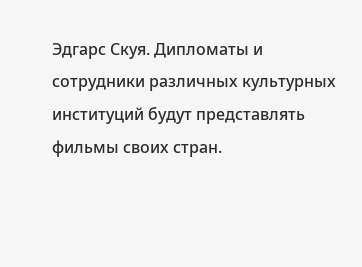Эдгарс Скуя. Дипломаты и сотрудники различных культурных институций будут представлять фильмы своих стран.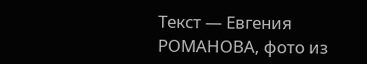Текст — Евгения РОМАНОВА, фото из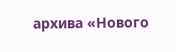архива «Нового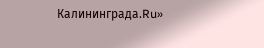Калининграда.Ru»